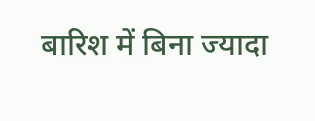बारिश में बिना ज्यादा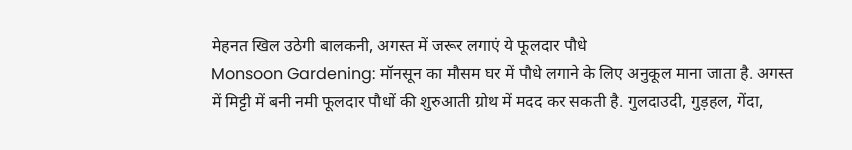मेहनत खिल उठेगी बालकनी, अगस्त में जरूर लगाएं ये फूलदार पौधे
Monsoon Gardening: मॉनसून का मौसम घर में पौधे लगाने के लिए अनुकूल माना जाता है. अगस्त में मिट्टी में बनी नमी फूलदार पौधों की शुरुआती ग्रोथ में मदद कर सकती है. गुलदाउदी, गुड़हल, गेंदा,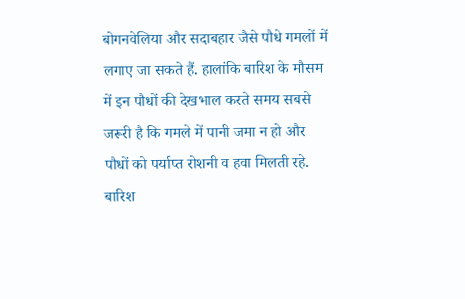बोगनवेलिया और सदाबहार जैसे पौधे गमलों में लगाए जा सकते हैं. हालांकि बारिश के मौसम में इन पौधों की देखभाल करते समय सबसे जरूरी है कि गमले में पानी जमा न हो और पौधों को पर्याप्त रोशनी व हवा मिलती रहे.
बारिश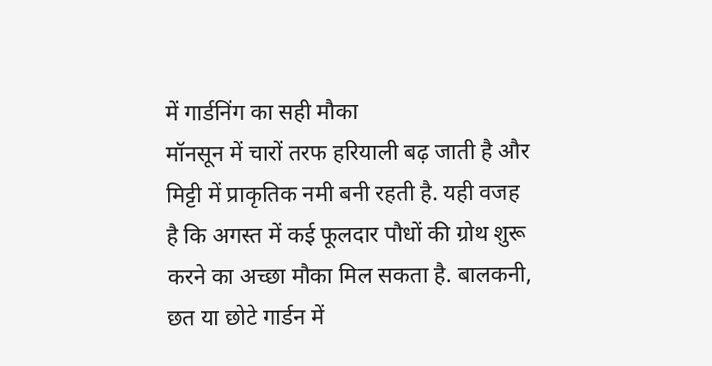में गार्डनिंग का सही मौका
मॉनसून में चारों तरफ हरियाली बढ़ जाती है और मिट्टी में प्राकृतिक नमी बनी रहती है. यही वजह है कि अगस्त में कई फूलदार पौधों की ग्रोथ शुरू करने का अच्छा मौका मिल सकता है. बालकनी, छत या छोटे गार्डन में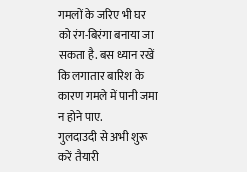गमलों के जरिए भी घर को रंग-बिरंगा बनाया जा सकता है. बस ध्यान रखें कि लगातार बारिश के कारण गमले में पानी जमा न होने पाए.
गुलदाउदी से अभी शुरू करें तैयारी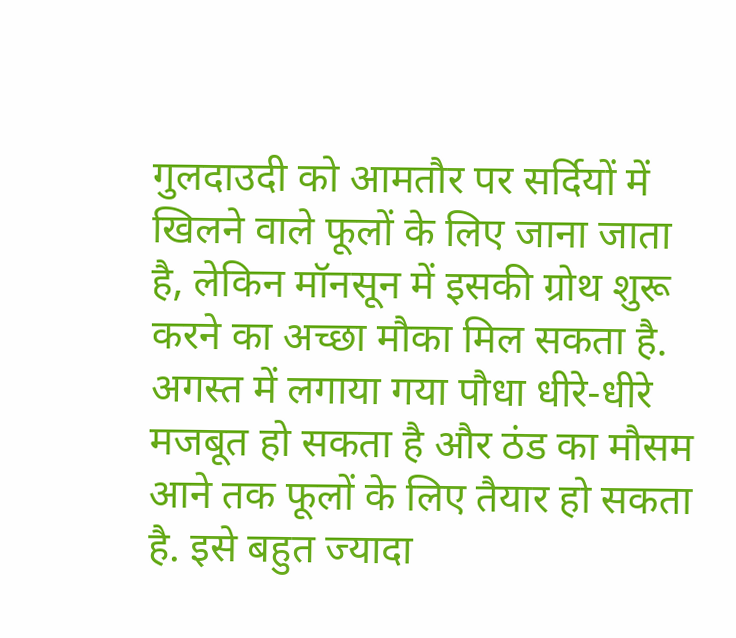गुलदाउदी को आमतौर पर सर्दियों में खिलने वाले फूलों के लिए जाना जाता है, लेकिन मॉनसून में इसकी ग्रोथ शुरू करने का अच्छा मौका मिल सकता है. अगस्त में लगाया गया पौधा धीरे-धीरे मजबूत हो सकता है और ठंड का मौसम आने तक फूलों के लिए तैयार हो सकता है. इसे बहुत ज्यादा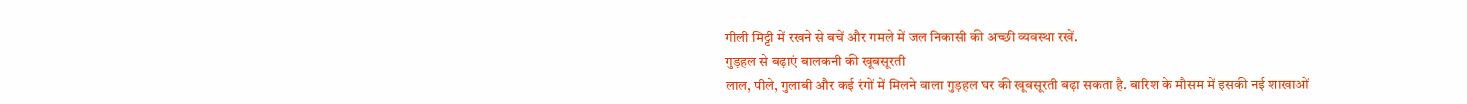गीली मिट्टी में रखने से बचें और गमले में जल निकासी की अच्छी व्यवस्था रखें.
गुड़हल से बढ़ाएं बालकनी की खूबसूरती
लाल, पीले, गुलाबी और कई रंगों में मिलने वाला गुड़हल घर की खूबसूरती बढ़ा सकता है. बारिश के मौसम में इसकी नई शाखाओं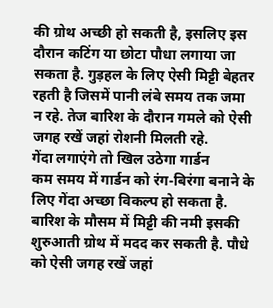की ग्रोथ अच्छी हो सकती है, इसलिए इस दौरान कटिंग या छोटा पौधा लगाया जा सकता है. गुड़हल के लिए ऐसी मिट्टी बेहतर रहती है जिसमें पानी लंबे समय तक जमा न रहे. तेज बारिश के दौरान गमले को ऐसी जगह रखें जहां रोशनी मिलती रहे.
गेंदा लगाएंगे तो खिल उठेगा गार्डन
कम समय में गार्डन को रंग-बिरंगा बनाने के लिए गेंदा अच्छा विकल्प हो सकता है. बारिश के मौसम में मिट्टी की नमी इसकी शुरुआती ग्रोथ में मदद कर सकती है. पौधे को ऐसी जगह रखें जहां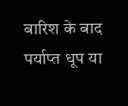बारिश के बाद पर्याप्त धूप या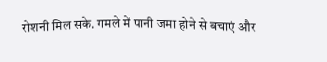रोशनी मिल सके. गमले में पानी जमा होने से बचाएं और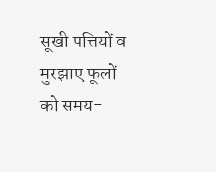सूखी पत्तियों व मुरझाए फूलों को समय-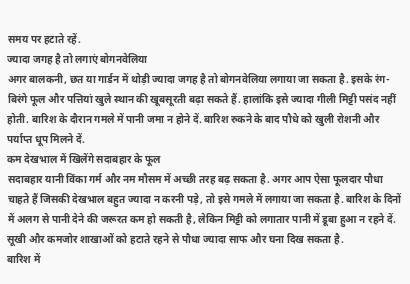समय पर हटाते रहें.
ज्यादा जगह है तो लगाएं बोगनवेलिया
अगर बालकनी, छत या गार्डन में थोड़ी ज्यादा जगह है तो बोगनवेलिया लगाया जा सकता है. इसके रंग-बिरंगे फूल और पत्तियां खुले स्थान की खूबसूरती बढ़ा सकते हैं. हालांकि इसे ज्यादा गीली मिट्टी पसंद नहीं होती. बारिश के दौरान गमले में पानी जमा न होने दें. बारिश रुकने के बाद पौधे को खुली रोशनी और पर्याप्त धूप मिलने दें.
कम देखभाल में खिलेंगे सदाबहार के फूल
सदाबहार यानी विंका गर्म और नम मौसम में अच्छी तरह बढ़ सकता है. अगर आप ऐसा फूलदार पौधा चाहते हैं जिसकी देखभाल बहुत ज्यादा न करनी पड़े, तो इसे गमले में लगाया जा सकता है. बारिश के दिनों में अलग से पानी देने की जरूरत कम हो सकती है, लेकिन मिट्टी को लगातार पानी में डूबा हुआ न रहने दें. सूखी और कमजोर शाखाओं को हटाते रहने से पौधा ज्यादा साफ और घना दिख सकता है.
बारिश में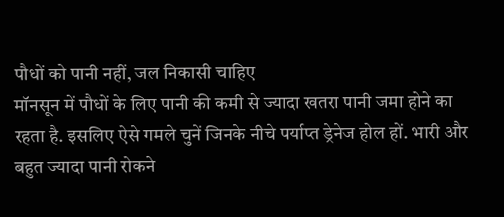पौधों को पानी नहीं, जल निकासी चाहिए
मॉनसून में पौधों के लिए पानी की कमी से ज्यादा खतरा पानी जमा होने का रहता है. इसलिए ऐसे गमले चुनें जिनके नीचे पर्याप्त ड्रेनेज होल हों. भारी और बहुत ज्यादा पानी रोकने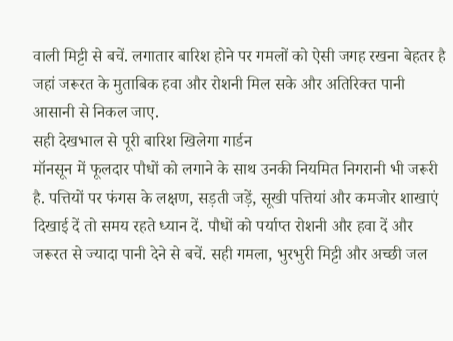वाली मिट्टी से बचें. लगातार बारिश होने पर गमलों को ऐसी जगह रखना बेहतर है जहां जरूरत के मुताबिक हवा और रोशनी मिल सके और अतिरिक्त पानी आसानी से निकल जाए.
सही देखभाल से पूरी बारिश खिलेगा गार्डन
मॉनसून में फूलदार पौधों को लगाने के साथ उनकी नियमित निगरानी भी जरूरी है. पत्तियों पर फंगस के लक्षण, सड़ती जड़ें, सूखी पत्तियां और कमजोर शाखाएं दिखाई दें तो समय रहते ध्यान दें. पौधों को पर्याप्त रोशनी और हवा दें और जरूरत से ज्यादा पानी देने से बचें. सही गमला, भुरभुरी मिट्टी और अच्छी जल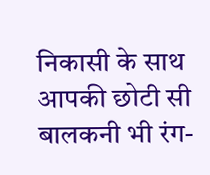निकासी के साथ आपकी छोटी सी बालकनी भी रंग-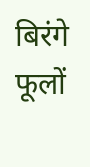बिरंगे फूलों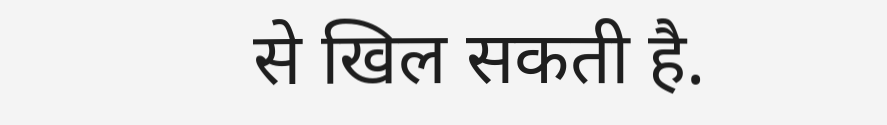से खिल सकती है.